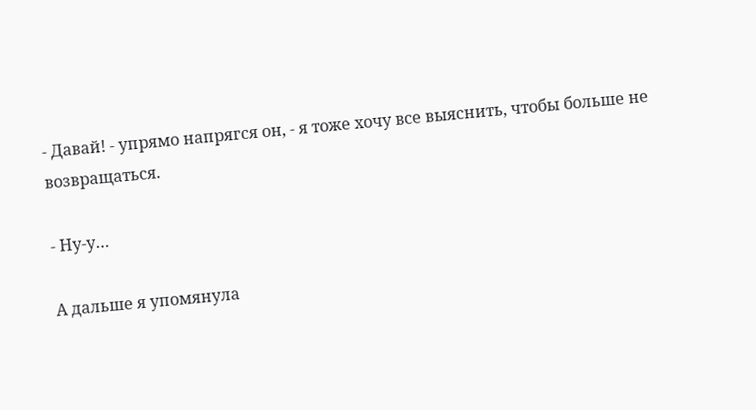- Давай! - упрямо напрягся он, - я тоже хочу все выяснить, чтобы больше не возвращаться.

- Ну-у…

А дальше я упомянула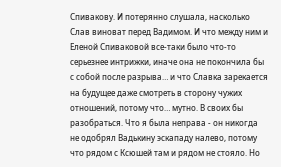Спивакову. И потерянно слушала, насколько Слав виноват перед Вадимом. И что между ним и Еленой Спиваковой все-таки было что-то серьезнее интрижки, иначе она не покончила бы с собой после разрыва… и что Славка зарекается на будущее даже смотреть в сторону чужих отношений, потому что… мутно. В своих бы разобраться. Что я была неправа - он никогда не одобрял Вадькину эскападу налево, потому что рядом с Ксюшей там и рядом не стояло. Но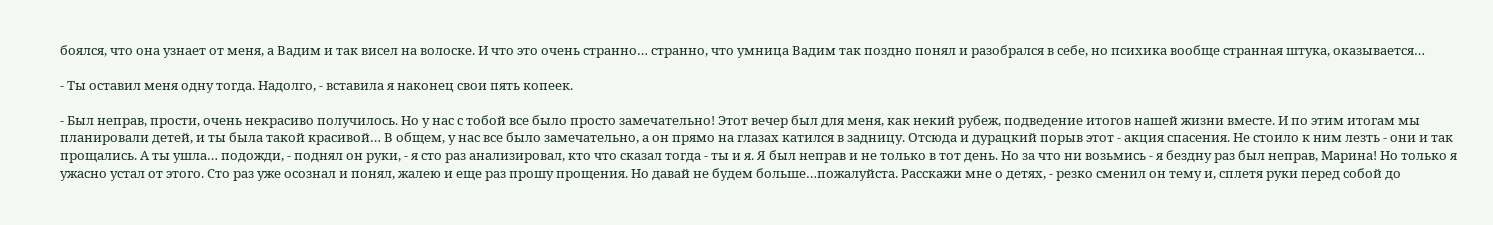боялся, что она узнает от меня, а Вадим и так висел на волоске. И что это очень странно… странно, что умница Вадим так поздно понял и разобрался в себе, но психика вообще странная штука, оказывается…

- Ты оставил меня одну тогда. Надолго, - вставила я наконец свои пять копеек.

- Был неправ, прости, очень некрасиво получилось. Но у нас с тобой все было просто замечательно! Этот вечер был для меня, как некий рубеж, подведение итогов нашей жизни вместе. И по этим итогам мы планировали детей, и ты была такой красивой… В общем, у нас все было замечательно, а он прямо на глазах катился в задницу. Отсюда и дурацкий порыв этот - акция спасения. Не стоило к ним лезть - они и так прощались. А ты ушла… подожди, - поднял он руки, - я сто раз анализировал, кто что сказал тогда - ты и я. Я был неправ и не только в тот день. Но за что ни возьмись - я бездну раз был неправ, Марина! Но только я ужасно устал от этого. Сто раз уже осознал и понял, жалею и еще раз прошу прощения. Но давай не будем больше…пожалуйста. Расскажи мне о детях, - резко сменил он тему и, сплетя руки перед собой до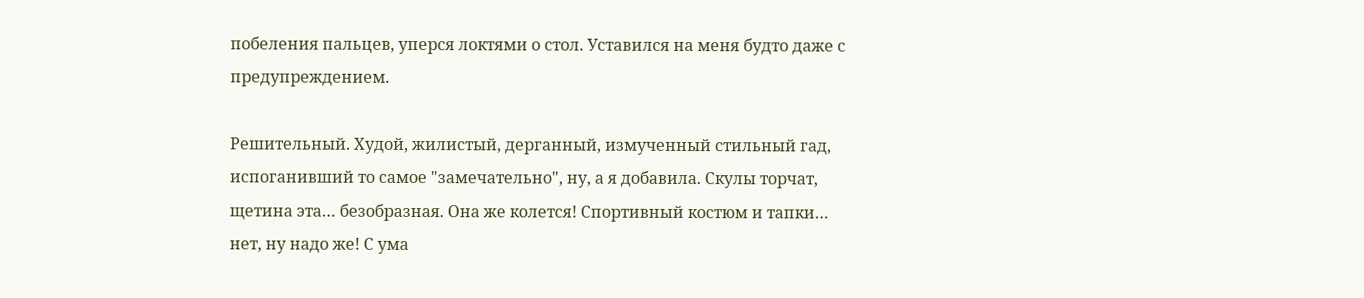побеления пальцев, уперся локтями о стол. Уставился на меня будто даже с предупреждением.

Решительный. Худой, жилистый, дерганный, измученный стильный гад, испоганивший то самое "замечательно", ну, а я добавила. Скулы торчат, щетина эта… безобразная. Она же колется! Спортивный костюм и тапки… нет, ну надо же! С ума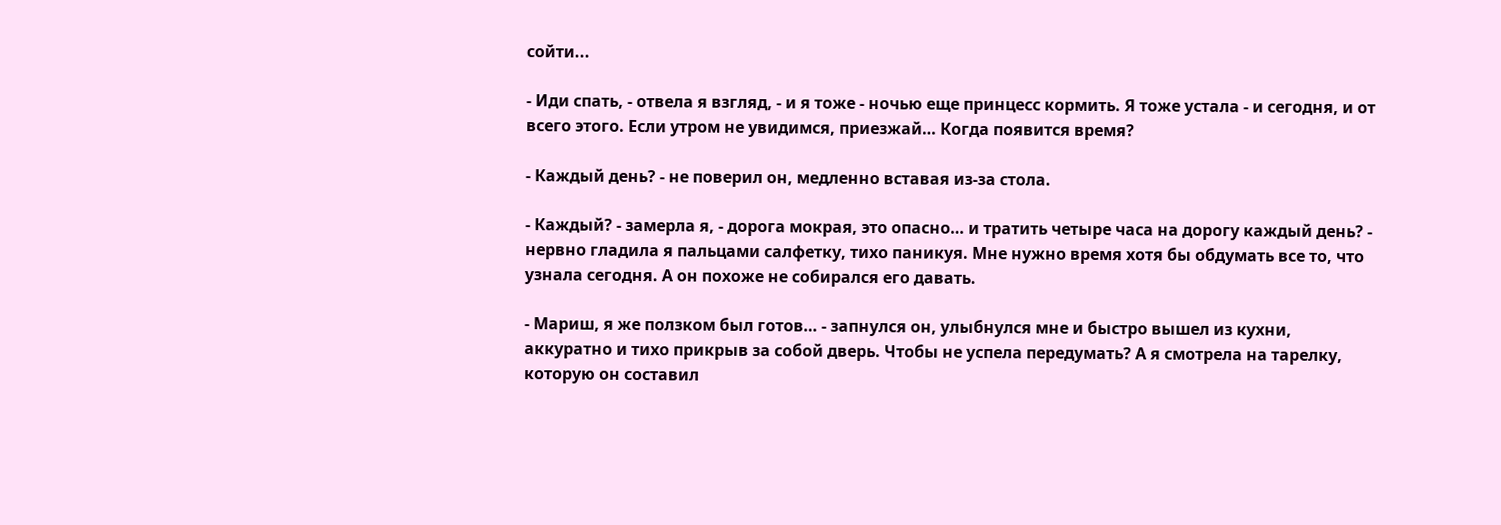сойти...

- Иди спать, - отвела я взгляд, - и я тоже - ночью еще принцесс кормить. Я тоже устала - и сегодня, и от всего этого. Если утром не увидимся, приезжай… Когда появится время?

- Каждый день? - не поверил он, медленно вставая из-за стола.

- Каждый? - замерла я, - дорога мокрая, это опасно… и тратить четыре часа на дорогу каждый день? - нервно гладила я пальцами салфетку, тихо паникуя. Мне нужно время хотя бы обдумать все то, что узнала сегодня. А он похоже не собирался его давать.

- Мариш, я же ползком был готов… - запнулся он, улыбнулся мне и быстро вышел из кухни, аккуратно и тихо прикрыв за собой дверь. Чтобы не успела передумать? А я смотрела на тарелку, которую он составил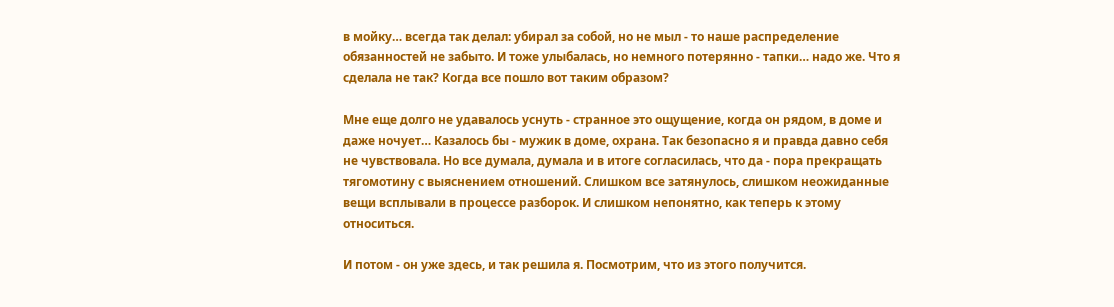в мойку… всегда так делал: убирал за собой, но не мыл - то наше распределение обязанностей не забыто. И тоже улыбалась, но немного потерянно - тапки… надо же. Что я сделала не так? Когда все пошло вот таким образом?

Мне еще долго не удавалось уснуть - странное это ощущение, когда он рядом, в доме и даже ночует… Казалось бы - мужик в доме, охрана. Так безопасно я и правда давно себя не чувствовала. Но все думала, думала и в итоге согласилась, что да - пора прекращать тягомотину с выяснением отношений. Слишком все затянулось, слишком неожиданные вещи всплывали в процессе разборок. И слишком непонятно, как теперь к этому относиться.

И потом - он уже здесь, и так решила я. Посмотрим, что из этого получится.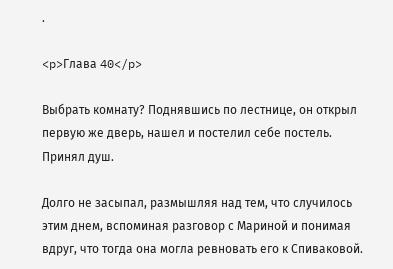.

<p>Глава 40</p>

Выбрать комнату? Поднявшись по лестнице, он открыл первую же дверь, нашел и постелил себе постель. Принял душ.

Долго не засыпал, размышляя над тем, что случилось этим днем, вспоминая разговор с Мариной и понимая вдруг, что тогда она могла ревновать его к Спиваковой.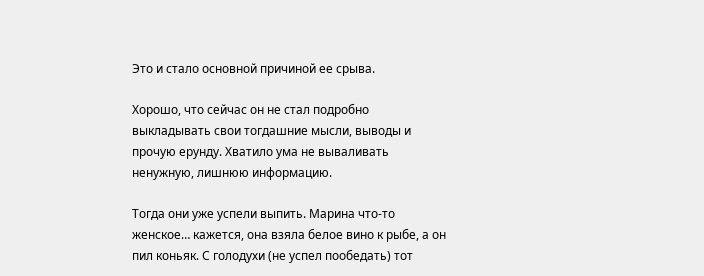Это и стало основной причиной ее срыва.

Хорошо, что сейчас он не стал подробно выкладывать свои тогдашние мысли, выводы и прочую ерунду. Хватило ума не вываливать ненужную, лишнюю информацию.

Тогда они уже успели выпить. Марина что-то женское… кажется, она взяла белое вино к рыбе, а он пил коньяк. С голодухи (не успел пообедать) тот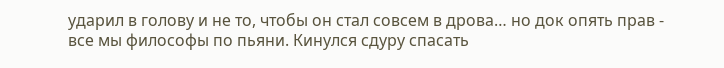ударил в голову и не то, чтобы он стал совсем в дрова… но док опять прав - все мы философы по пьяни. Кинулся сдуру спасать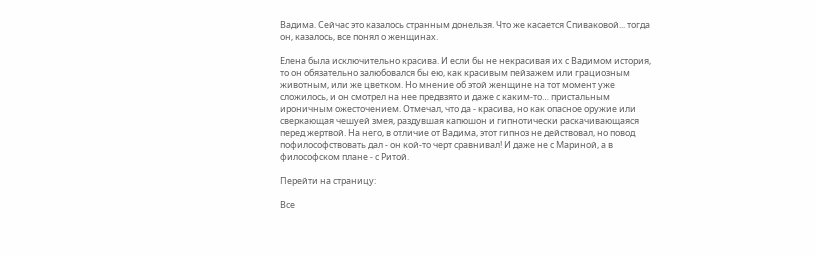Вадима. Сейчас это казалось странным донельзя. Что же касается Спиваковой... тогда он, казалось, все понял о женщинах.

Елена была исключительно красива. И если бы не некрасивая их с Вадимом история, то он обязательно залюбовался бы ею, как красивым пейзажем или грациозным животным, или же цветком. Но мнение об этой женщине на тот момент уже сложилось, и он смотрел на нее предвзято и даже с каким-то… пристальным ироничным ожесточением. Отмечал, что да - красива, но как опасное оружие или сверкающая чешуей змея, раздувшая капюшон и гипнотически раскачивающаяся перед жертвой. На него, в отличие от Вадима, этот гипноз не действовал, но повод пофилософствовать дал - он кой-то черт сравнивал! И даже не с Мариной, а в философском плане - с Ритой.

Перейти на страницу:

Все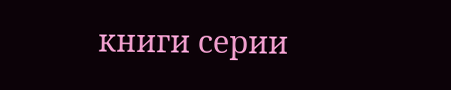книги серии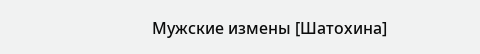Мужские измены [Шатохина]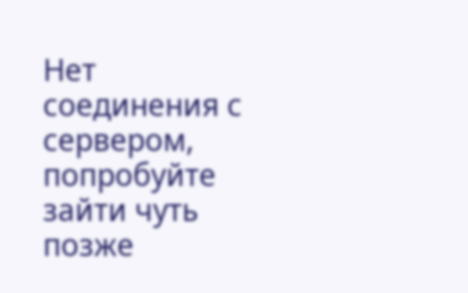Нет соединения с сервером, попробуйте зайти чуть позже